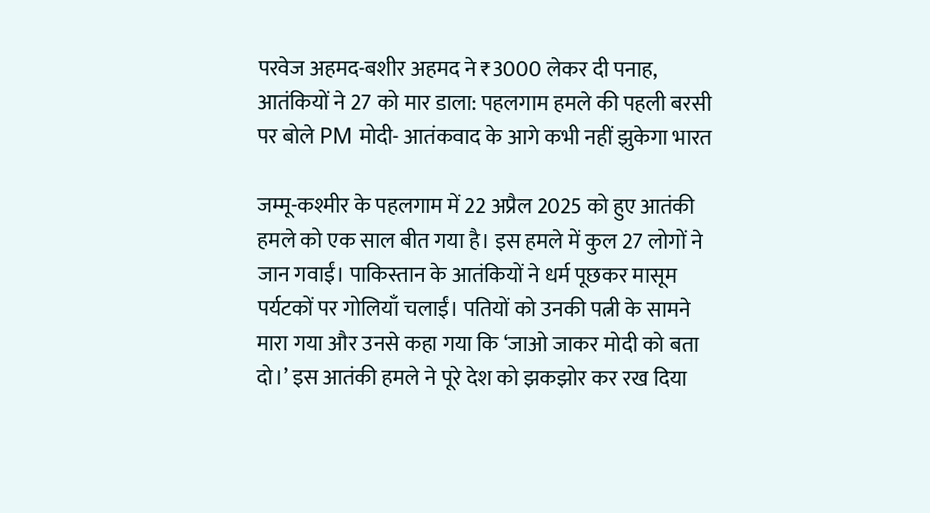परवेज अहमद-बशीर अहमद ने ₹3000 लेकर दी पनाह, आतंकियों ने 27 को मार डाला: पहलगाम हमले की पहली बरसी पर बोले PM मोदी- आतंकवाद के आगे कभी नहीं झुकेगा भारत

जम्मू-कश्मीर के पहलगाम में 22 अप्रैल 2025 को हुए आतंकी हमले को एक साल बीत गया है। इस हमले में कुल 27 लोगों ने जान गवाईं। पाकिस्तान के आतंकियों ने धर्म पूछकर मासूम पर्यटकों पर गोलियाँ चलाईं। पतियों को उनकी पत्नी के सामने मारा गया और उनसे कहा गया कि ‘जाओ जाकर मोदी को बता दो।’ इस आतंकी हमले ने पूरे देश को झकझोर कर रख दिया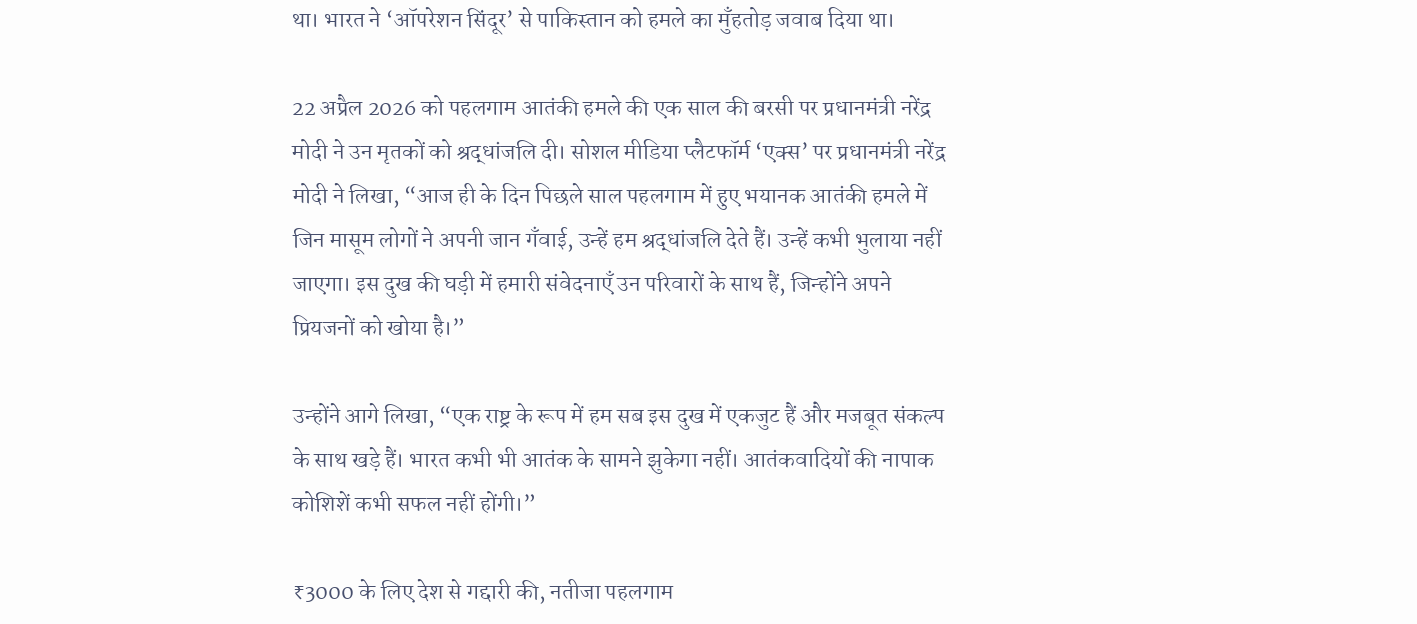था। भारत ने ‘ऑपरेशन सिंदूर’ से पाकिस्तान को हमले का मुँहतोड़ जवाब दिया था।

22 अप्रैल 2026 को पहलगाम आतंकी हमले की एक साल की बरसी पर प्रधानमंत्री नरेंद्र मोदी ने उन मृतकों को श्रद्धांजलि दी। सोशल मीडिया प्लैटफॉर्म ‘एक्स’ पर प्रधानमंत्री नरेंद्र मोदी ने लिखा, “आज ही के दिन पिछले साल पहलगाम में हुए भयानक आतंकी हमले में जिन मासूम लोगों ने अपनी जान गँवाई, उन्हें हम श्रद्धांजलि देते हैं। उन्हें कभी भुलाया नहीं जाएगा। इस दुख की घड़ी में हमारी संवेदनाएँ उन परिवारों के साथ हैं, जिन्होंने अपने प्रियजनों को खोया है।”

उन्होंने आगे लिखा, “एक राष्ट्र के रूप में हम सब इस दुख में एकजुट हैं और मजबूत संकल्प के साथ खड़े हैं। भारत कभी भी आतंक के सामने झुकेगा नहीं। आतंकवादियों की नापाक कोशिशें कभी सफल नहीं होंगी।”

₹3000 के लिए देश से गद्दारी की, नतीजा पहलगाम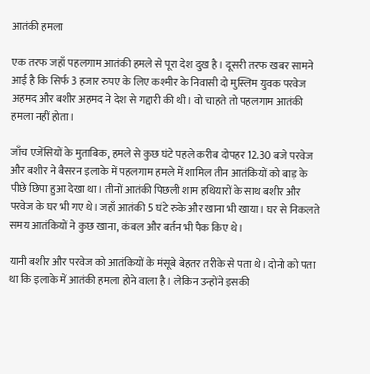आतंकी हमला

एक तरफ जहाँ पहलगाम आतंकी हमले से पूरा देश दुख है। दूसरी तरफ खबर सामने आई है कि सिर्फ 3 हजार रुपए के लिए कश्मीर के निवासी दो मुस्लिम युवक परवेज अहमद और बशीर अहमद ने देश से गद्दारी की थी। वो चाहते तो पहलगाम आतंकी हमला नहीं होता।

जाँच एजेंसियों के मुताबिक, हमले से कुछ घंटे पहले करीब दोपहर 12.30 बजे परवेज और बशीर ने बैसरन इलाके में पहलगाम हमले में शामिल तीन आतंकियों को बाड़ के पीछे छिपा हुआ देखा था। तीनों आतंकी पिछली शाम हथियारों के साथ बशीर और परवेज के घर भी गए थे। जहाँ आतंकी 5 घंटे रुके और खाना भी खाया। घर से निकलते समय आतंकियों ने कुछ खाना, कंबल और बर्तन भी पैक किए थे।

यानी बशीर और परवेज को आतंकियों के मंसूबे बेहतर तरीके से पता थे। दोनो को पता था कि इलाके में आतंकी हमला होने वाला है। लेकिन उन्होंने इसकी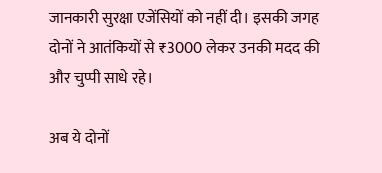जानकारी सुरक्षा एजेंसियों को नहीं दी। इसकी जगह दोनों ने आतंकियों से ₹3000 लेकर उनकी मदद की और चुप्पी साधे रहे।

अब ये दोनों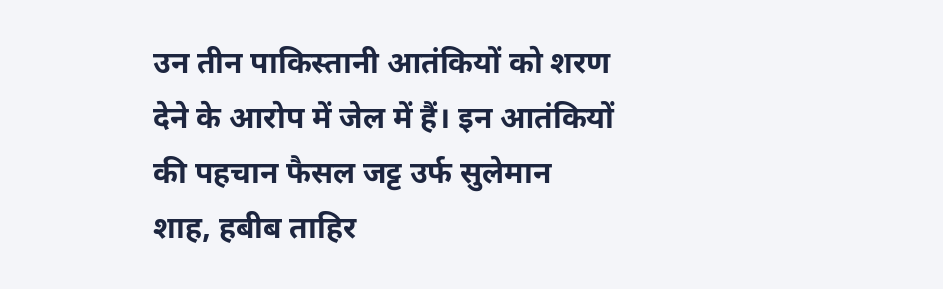उन तीन पाकिस्तानी आतंकियों को शरण देने के आरोप में जेल में हैं। इन आतंकियों की पहचान फैसल जट्ट उर्फ सुलेमान शाह, हबीब ताहिर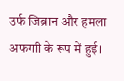उर्फ जिब्रान और हमला अफगाी के रूप में हुई।